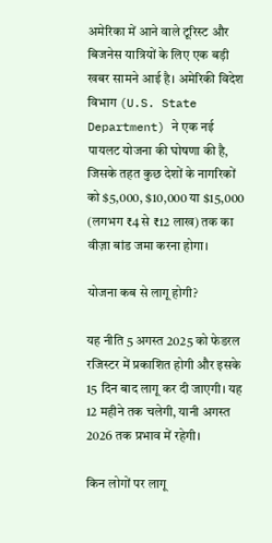अमेरिका में आने वाले टूरिस्ट और बिजनेस यात्रियों के लिए एक बड़ी खबर सामने आई है। अमेरिकी विदेश विभाग (U.S. State Department) ने एक नई पायलट योजना की घोषणा की है, जिसके तहत कुछ देशों के नागरिकों को $5,000, $10,000 या $15,000 (लगभग ₹4 से ₹12 लाख) तक का वीज़ा बांड जमा करना होगा।

योजना कब से लागू होगी?

यह नीति 5 अगस्त 2025 को फेडरल रजिस्टर में प्रकाशित होगी और इसके 15 दिन बाद लागू कर दी जाएगी। यह 12 महीने तक चलेगी, यानी अगस्त 2026 तक प्रभाव में रहेगी।

किन लोगों पर लागू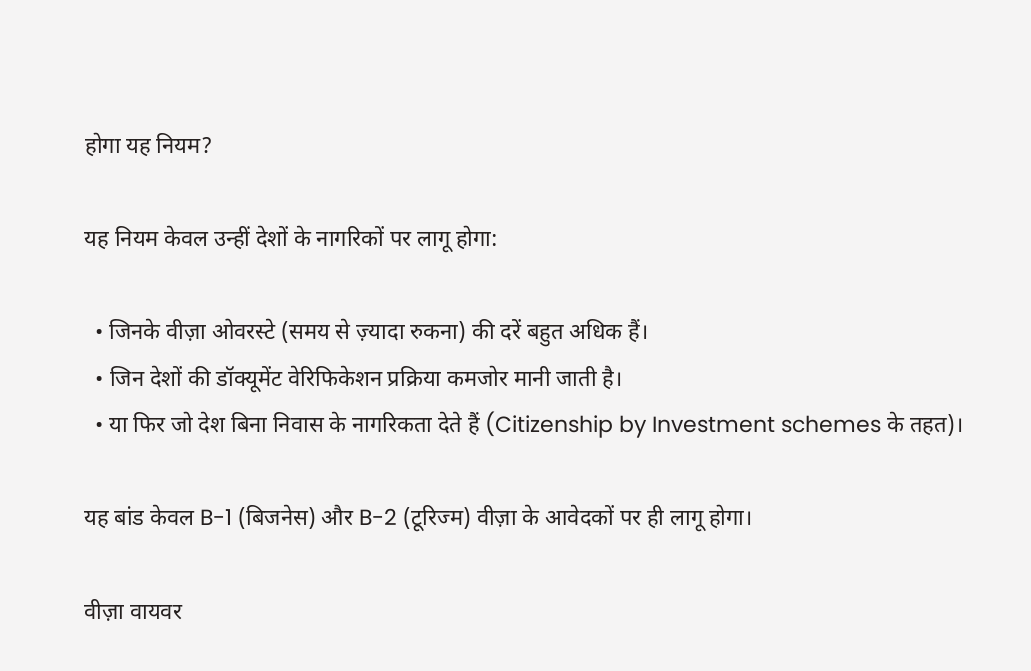होगा यह नियम?

यह नियम केवल उन्हीं देशों के नागरिकों पर लागू होगा:

  • जिनके वीज़ा ओवरस्टे (समय से ज़्यादा रुकना) की दरें बहुत अधिक हैं।
  • जिन देशों की डॉक्यूमेंट वेरिफिकेशन प्रक्रिया कमजोर मानी जाती है।
  • या फिर जो देश बिना निवास के नागरिकता देते हैं (Citizenship by Investment schemes के तहत)।

यह बांड केवल B-1 (बिजनेस) और B-2 (टूरिज्म) वीज़ा के आवेदकों पर ही लागू होगा।

वीज़ा वायवर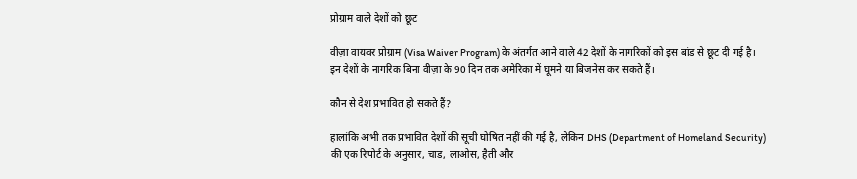प्रोग्राम वाले देशों को छूट

वीज़ा वायवर प्रोग्राम (Visa Waiver Program) के अंतर्गत आने वाले 42 देशों के नागरिकों को इस बांड से छूट दी गई है। इन देशों के नागरिक बिना वीज़ा के 90 दिन तक अमेरिका में घूमने या बिजनेस कर सकते हैं।

कौन से देश प्रभावित हो सकते हैं?

हालांकि अभी तक प्रभावित देशों की सूची घोषित नहीं की गई है, लेकिन DHS (Department of Homeland Security) की एक रिपोर्ट के अनुसार, चाड, लाओस, हैती और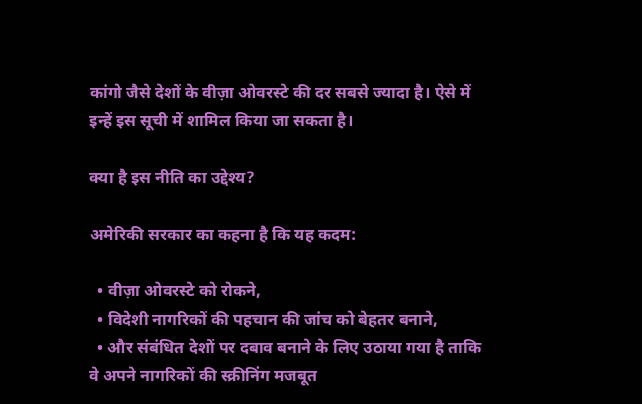कांगो जैसे देशों के वीज़ा ओवरस्टे की दर सबसे ज्यादा है। ऐसे में इन्हें इस सूची में शामिल किया जा सकता है।

क्या है इस नीति का उद्देश्य?

अमेरिकी सरकार का कहना है कि यह कदम:

  • वीज़ा ओवरस्टे को रोकने,
  • विदेशी नागरिकों की पहचान की जांच को बेहतर बनाने,
  • और संबंधित देशों पर दबाव बनाने के लिए उठाया गया है ताकि वे अपने नागरिकों की स्क्रीनिंग मजबूत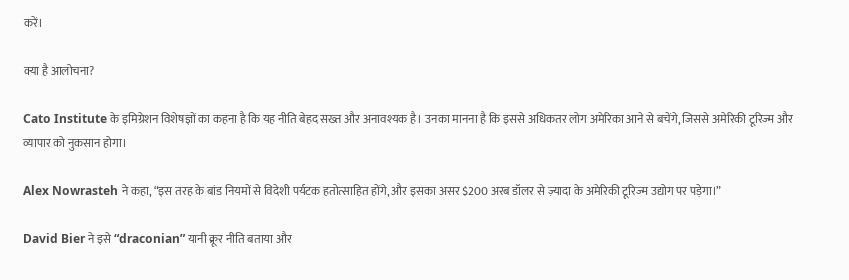करें।

क्या है आलोचना?

Cato Institute के इमिग्रेशन विशेषज्ञों का कहना है कि यह नीति बेहद सख्त और अनावश्यक है। उनका मानना है कि इससे अधिकतर लोग अमेरिका आने से बचेंगे, जिससे अमेरिकी टूरिज्म और व्यापार को नुकसान होगा।

Alex Nowrasteh ने कहा, “इस तरह के बांड नियमों से विदेशी पर्यटक हतोत्साहित होंगे, और इसका असर $200 अरब डॉलर से ज़्यादा के अमेरिकी टूरिज्म उद्योग पर पड़ेगा।”

David Bier ने इसे “draconian” यानी क्रूर नीति बताया और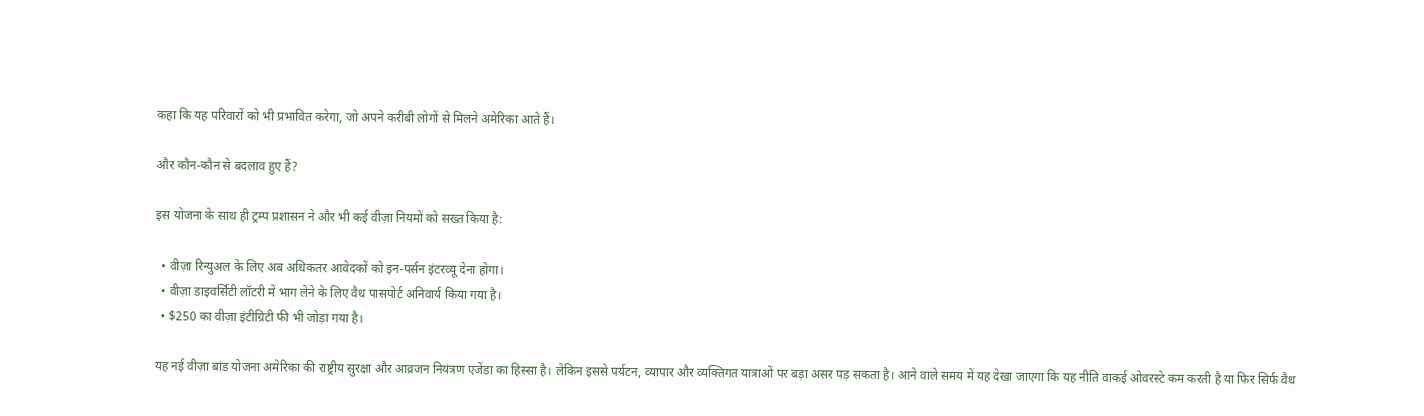कहा कि यह परिवारों को भी प्रभावित करेगा, जो अपने करीबी लोगों से मिलने अमेरिका आते हैं।

और कौन-कौन से बदलाव हुए हैं?

इस योजना के साथ ही ट्रम्प प्रशासन ने और भी कई वीज़ा नियमों को सख्त किया है:

  • वीज़ा रिन्युअल के लिए अब अधिकतर आवेदकों को इन-पर्सन इंटरव्यू देना होगा।
  • वीज़ा डाइवर्सिटी लॉटरी में भाग लेने के लिए वैध पासपोर्ट अनिवार्य किया गया है।
  • $250 का वीज़ा इंटीग्रिटी फी भी जोड़ा गया है।

यह नई वीज़ा बांड योजना अमेरिका की राष्ट्रीय सुरक्षा और आव्रजन नियंत्रण एजेंडा का हिस्सा है। लेकिन इससे पर्यटन, व्यापार और व्यक्तिगत यात्राओं पर बड़ा असर पड़ सकता है। आने वाले समय में यह देखा जाएगा कि यह नीति वाकई ओवरस्टे कम करती है या फिर सिर्फ वैध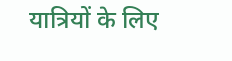यात्रियों के लिए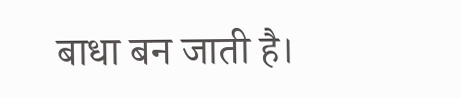बाधा बन जाती है।